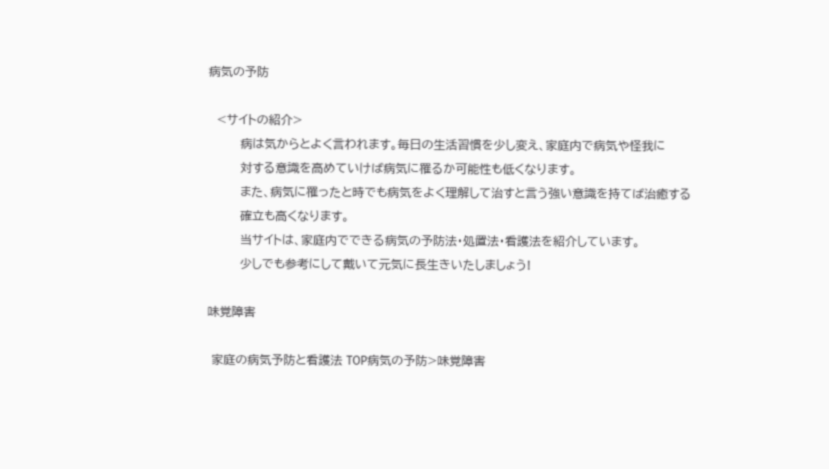病気の予防

  <サイトの紹介>
        病は気からとよく言われます。毎日の生活習慣を少し変え、家庭内で病気や怪我に
        対する意識を高めていけば病気に罹るか可能性も低くなります。
        また、病気に罹ったと時でも病気をよく理解して治すと言う強い意識を持てば治癒する
        確立も高くなります。
        当サイトは、家庭内でできる病気の予防法・処置法・看護法を紹介しています。
        少しでも参考にして戴いて元気に長生きいたしましょう!

味覚障害

 家庭の病気予防と看護法 TOP病気の予防>味覚障害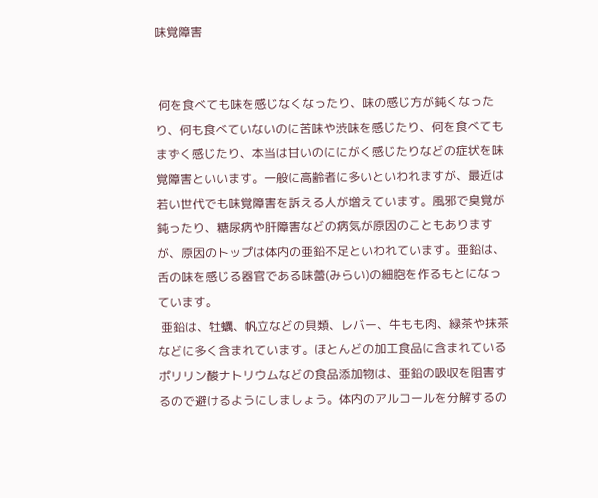味覚障害


 何を食べても味を感じなくなったり、味の感じ方が鈍くなったり、何も食べていないのに苦味や渋味を感じたり、何を食べてもまずく感じたり、本当は甘いのににがく感じたりなどの症状を味覚障害といいます。一般に高齢者に多いといわれますが、最近は若い世代でも味覚障害を訴える人が増えています。風邪で臭覚が鈍ったり、糖尿病や肝障害などの病気が原因のこともありますが、原因のトップは体内の亜鉛不足といわれています。亜鉛は、舌の味を感じる器官である味蕾(みらい)の細胞を作るもとになっています。
 亜鉛は、牡蠣、帆立などの貝類、レバー、牛もも肉、緑茶や抹茶などに多く含まれています。ほとんどの加工食品に含まれているポリリン酸ナトリウムなどの食品添加物は、亜鉛の吸収を阻害するので避けるようにしましょう。体内のアルコールを分解するの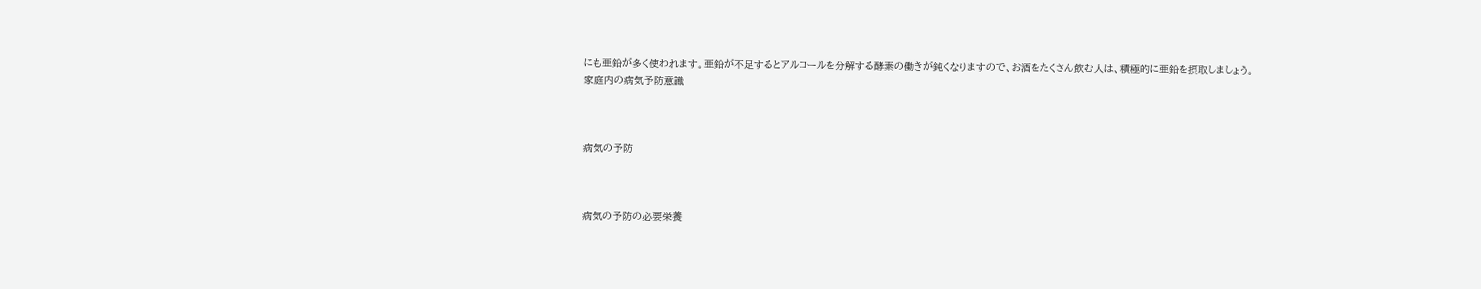にも亜鉛が多く使われます。亜鉛が不足するとアルコールを分解する酵素の働きが鈍くなりますので、お酒をたくさん飲む人は、積極的に亜鉛を摂取しましょう。
家庭内の病気予防意識



病気の予防



病気の予防の必要栄養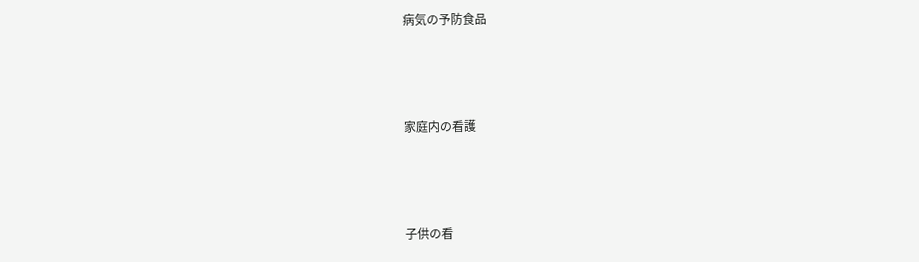病気の予防食品



家庭内の看護



子供の看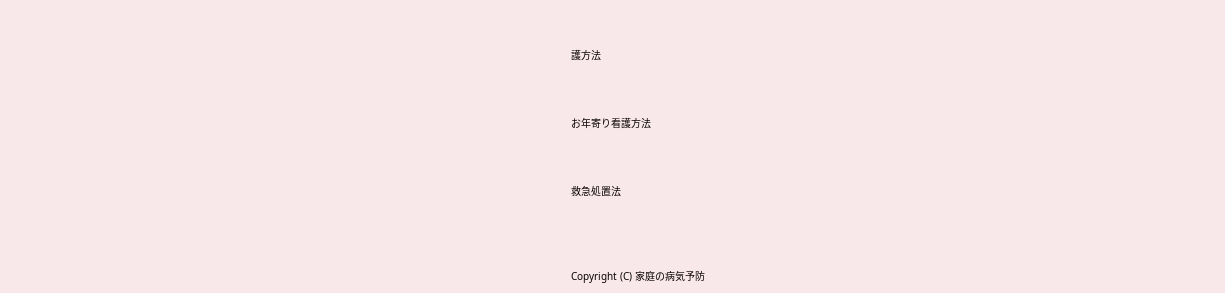護方法



お年寄り看護方法



救急処置法




Copyright (C) 家庭の病気予防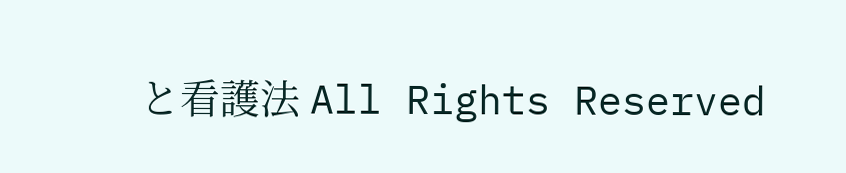と看護法 All Rights Reserved